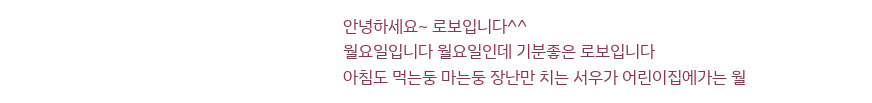안녕하세요~ 로보입니다^^
월요일입니다 월요일인데 기분좋은 로보입니다
아침도 먹는둥 마는둥 장난만 치는 서우가 어린이집에가는 월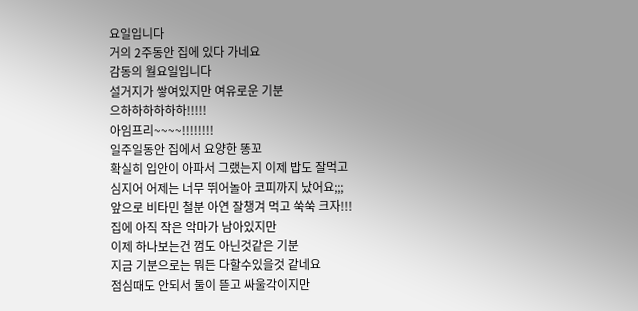요일입니다
거의 2주동안 집에 있다 가네요
감동의 월요일입니다
설거지가 쌓여있지만 여유로운 기분
으하하하하하하!!!!!
아임프리~~~~!!!!!!!!
일주일동안 집에서 요양한 똥꼬
확실히 입안이 아파서 그랬는지 이제 밥도 잘먹고
심지어 어제는 너무 뛰어놀아 코피까지 났어요;;;
앞으로 비타민 철분 아연 잘챙겨 먹고 쑥쑥 크자!!!
집에 아직 작은 악마가 남아있지만
이제 하나보는건 껌도 아닌것같은 기분
지금 기분으로는 뭐든 다할수있을것 같네요
점심때도 안되서 둘이 뜯고 싸울각이지만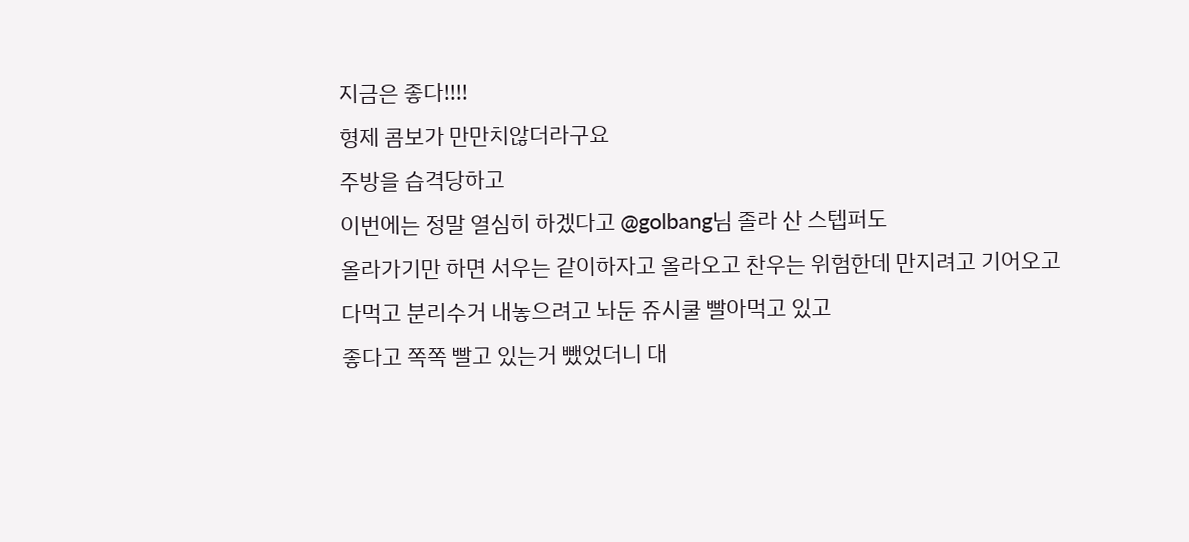지금은 좋다!!!!
형제 콤보가 만만치않더라구요
주방을 습격당하고
이번에는 정말 열심히 하겠다고 @golbang님 졸라 산 스텝퍼도
올라가기만 하면 서우는 같이하자고 올라오고 찬우는 위험한데 만지려고 기어오고
다먹고 분리수거 내놓으려고 놔둔 쥬시쿨 빨아먹고 있고
좋다고 쪽쪽 빨고 있는거 뺐었더니 대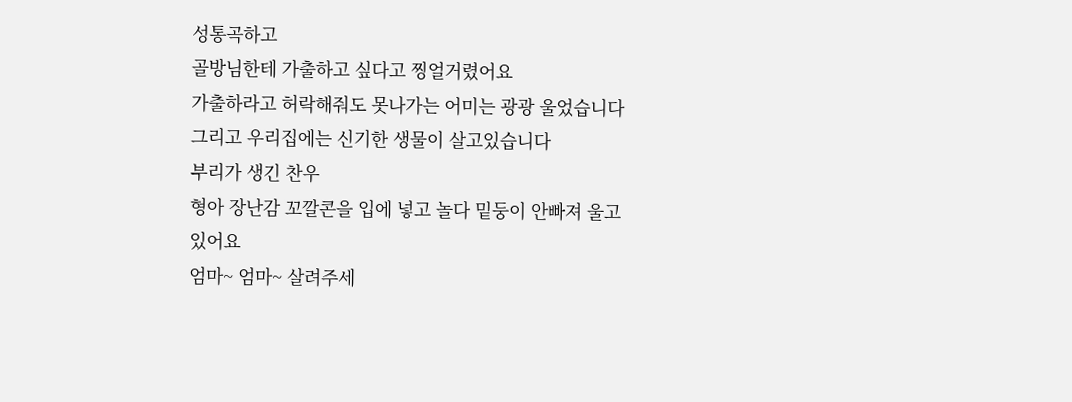성통곡하고
골방님한테 가출하고 싶다고 찡얼거렸어요
가출하라고 허락해줘도 못나가는 어미는 광광 울었습니다
그리고 우리집에는 신기한 생물이 살고있습니다
부리가 생긴 찬우
형아 장난감 꼬깔콘을 입에 넣고 놀다 밑둥이 안빠져 울고있어요
엄마~ 엄마~ 살려주세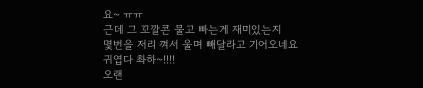요~ ㅠㅠ
근데 그 꼬깔콘 물고 빠는게 재미있는지
몇번을 저리 껴서 울며 빼달라고 기어오네요
귀엽다 촤하~!!!!
오랜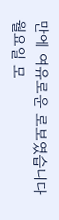만에 여유로운 로보였습니다
월요일 모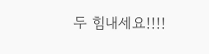두 힘내세요!!!!